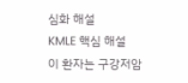심화 해설
KMLE 핵심 해설
이 환자는 구강저암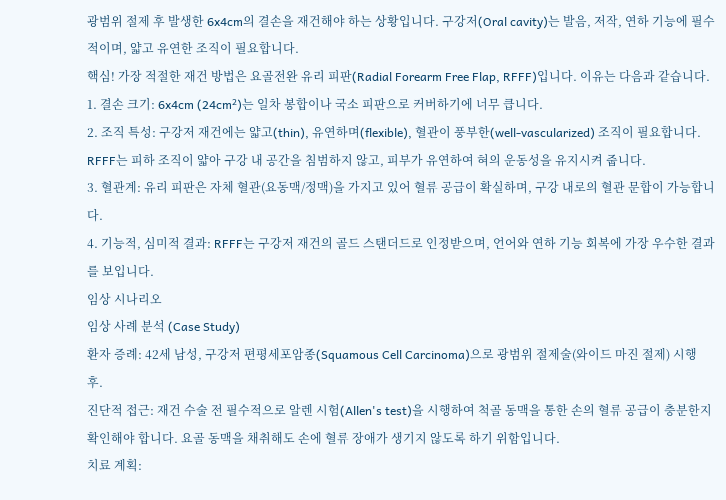광범위 절제 후 발생한 6x4cm의 결손을 재건해야 하는 상황입니다. 구강저(Oral cavity)는 발음, 저작, 연하 기능에 필수적이며, 얇고 유연한 조직이 필요합니다.
핵심! 가장 적절한 재건 방법은 요골전완 유리 피판(Radial Forearm Free Flap, RFFF)입니다. 이유는 다음과 같습니다.
1. 결손 크기: 6x4cm (24cm²)는 일차 봉합이나 국소 피판으로 커버하기에 너무 큽니다.
2. 조직 특성: 구강저 재건에는 얇고(thin), 유연하며(flexible), 혈관이 풍부한(well-vascularized) 조직이 필요합니다. RFFF는 피하 조직이 얇아 구강 내 공간을 침범하지 않고, 피부가 유연하여 혀의 운동성을 유지시켜 줍니다.
3. 혈관계: 유리 피판은 자체 혈관(요동맥/정맥)을 가지고 있어 혈류 공급이 확실하며, 구강 내로의 혈관 문합이 가능합니다.
4. 기능적, 심미적 결과: RFFF는 구강저 재건의 골드 스탠더드로 인정받으며, 언어와 연하 기능 회복에 가장 우수한 결과를 보입니다.
임상 시나리오
임상 사례 분석 (Case Study)
환자 증례: 42세 남성, 구강저 편평세포암종(Squamous Cell Carcinoma)으로 광범위 절제술(와이드 마진 절제) 시행 후.
진단적 접근: 재건 수술 전 필수적으로 알렌 시험(Allen's test)을 시행하여 척골 동맥을 통한 손의 혈류 공급이 충분한지 확인해야 합니다. 요골 동맥을 채취해도 손에 혈류 장애가 생기지 않도록 하기 위함입니다.
치료 계획: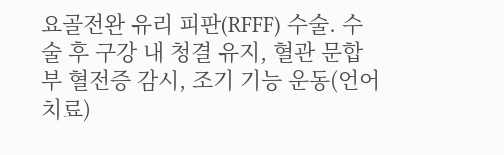요골전완 유리 피판(RFFF) 수술. 수술 후 구강 내 청결 유지, 혈관 문합부 혈전증 감시, 조기 기능 운동(언어 치료)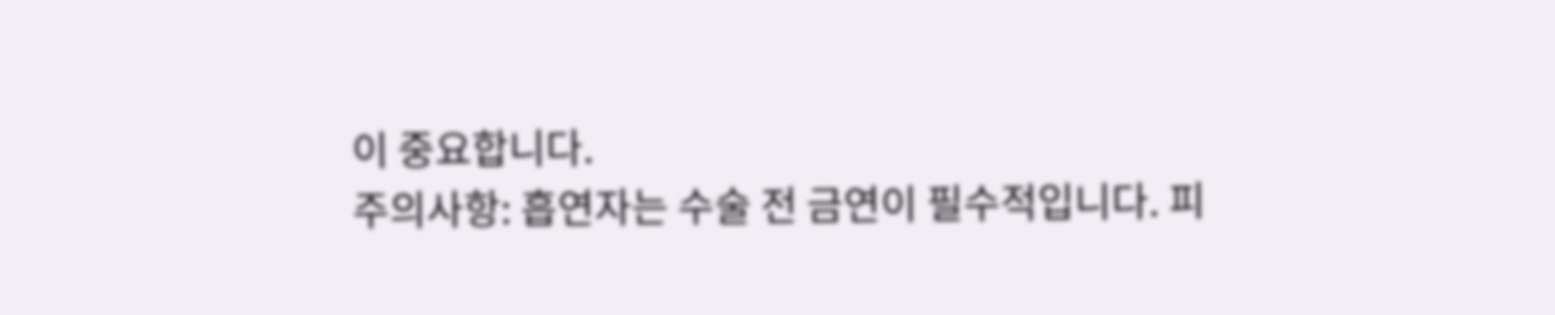이 중요합니다.
주의사항: 흡연자는 수술 전 금연이 필수적입니다. 피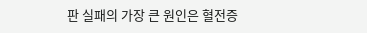판 실패의 가장 큰 원인은 혈전증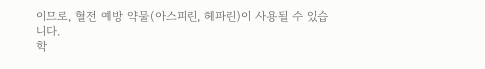이므로, 혈전 예방 약물(아스피린, 헤파린)이 사용될 수 있습니다.
학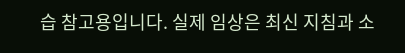습 참고용입니다. 실제 임상은 최신 지침과 소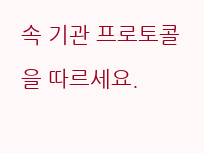속 기관 프로토콜을 따르세요.